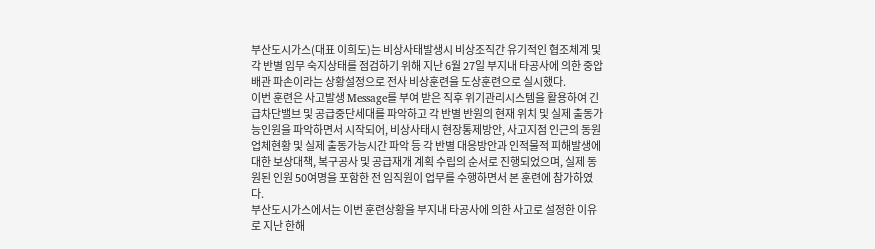부산도시가스(대표 이희도)는 비상사태발생시 비상조직간 유기적인 협조체계 및 각 반별 임무 숙지상태를 점검하기 위해 지난 6월 27일 부지내 타공사에 의한 중압배관 파손이라는 상황설정으로 전사 비상훈련을 도상훈련으로 실시했다.
이번 훈련은 사고발생 Message를 부여 받은 직후 위기관리시스템을 활용하여 긴급차단밸브 및 공급중단세대를 파악하고 각 반별 반원의 현재 위치 및 실제 출동가능인원을 파악하면서 시작되어, 비상사태시 현장통제방안, 사고지점 인근의 동원업체현황 및 실제 출동가능시간 파악 등 각 반별 대응방안과 인적물적 피해발생에 대한 보상대책, 복구공사 및 공급재개 계획 수립의 순서로 진행되었으며, 실제 동원된 인원 50여명을 포함한 전 임직원이 업무를 수행하면서 본 훈련에 참가하였다.
부산도시가스에서는 이번 훈련상황을 부지내 타공사에 의한 사고로 설정한 이유로 지난 한해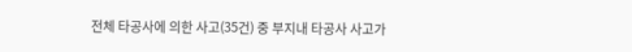전체 타공사에 의한 사고(35건) 중 부지내 타공사 사고가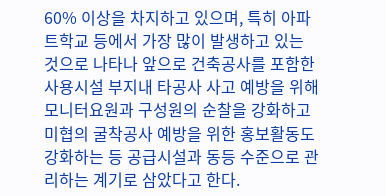60% 이상을 차지하고 있으며, 특히 아파트학교 등에서 가장 많이 발생하고 있는 것으로 나타나 앞으로 건축공사를 포함한 사용시설 부지내 타공사 사고 예방을 위해 모니터요원과 구성원의 순찰을 강화하고 미협의 굴착공사 예방을 위한 홍보활동도 강화하는 등 공급시설과 동등 수준으로 관리하는 계기로 삼았다고 한다.